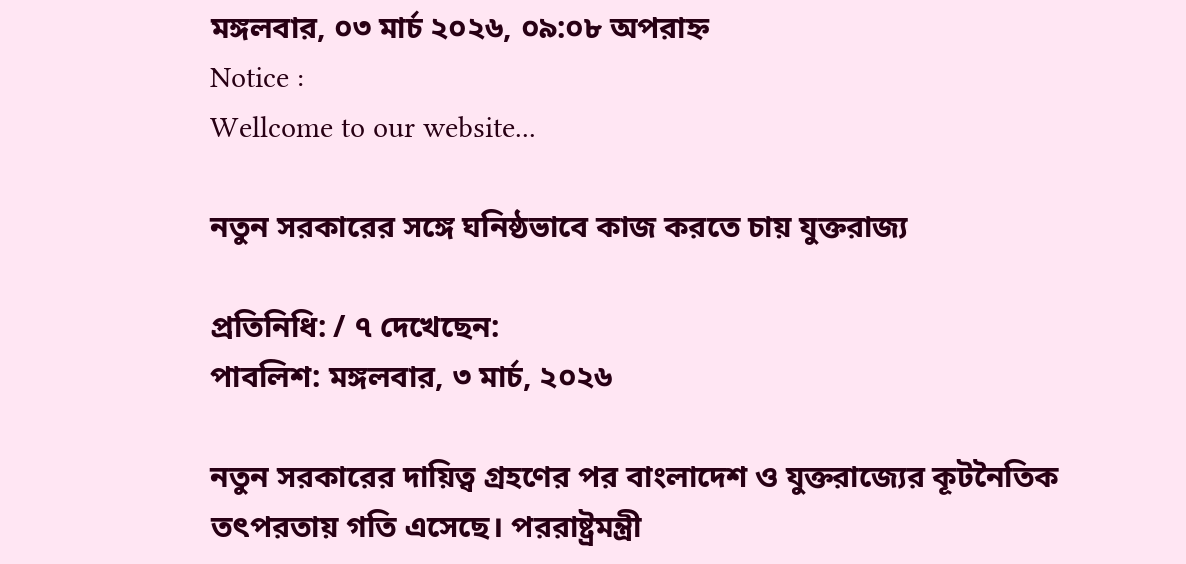মঙ্গলবার, ০৩ মার্চ ২০২৬, ০৯:০৮ অপরাহ্ন
Notice :
Wellcome to our website...

নতুন সরকারের সঙ্গে ঘনিষ্ঠভাবে কাজ করতে চায় যুক্তরাজ্য

প্রতিনিধি: / ৭ দেখেছেন:
পাবলিশ: মঙ্গলবার, ৩ মার্চ, ২০২৬

নতুন সরকারের দায়িত্ব গ্রহণের পর বাংলাদেশ ও যুক্তরাজ্যের কূটনৈতিক তৎপরতায় গতি এসেছে। পররাষ্ট্রমন্ত্রী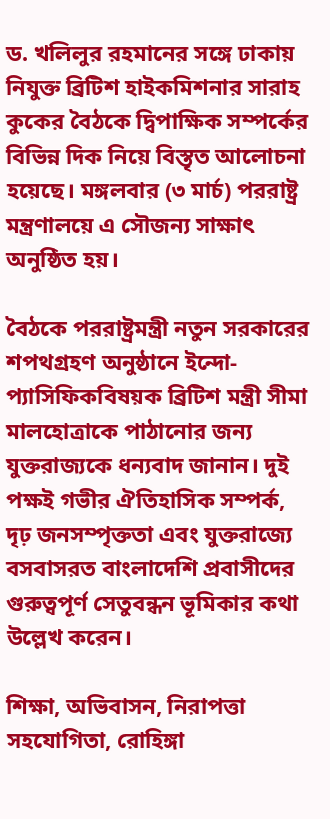ড. খলিলুর রহমানের সঙ্গে ঢাকায় নিযুক্ত ব্রিটিশ হাইকমিশনার সারাহ কুকের বৈঠকে দ্বিপাক্ষিক সম্পর্কের বিভিন্ন দিক নিয়ে বিস্তৃত আলোচনা হয়েছে। মঙ্গলবার (৩ মার্চ) পররাষ্ট্র মন্ত্রণালয়ে এ সৌজন্য সাক্ষাৎ অনুষ্ঠিত হয়।

বৈঠকে পররাষ্ট্রমন্ত্রী নতুন সরকারের শপথগ্রহণ অনুষ্ঠানে ইন্দো-প্যাসিফিকবিষয়ক ব্রিটিশ মন্ত্রী সীমা মালহোত্রাকে পাঠানোর জন্য যুক্তরাজ্যকে ধন্যবাদ জানান। দুই পক্ষই গভীর ঐতিহাসিক সম্পর্ক, দৃঢ় জনসম্পৃক্ততা এবং যুক্তরাজ্যে বসবাসরত বাংলাদেশি প্রবাসীদের গুরুত্বপূর্ণ সেতুবন্ধন ভূমিকার কথা উল্লেখ করেন।

শিক্ষা, অভিবাসন, নিরাপত্তা সহযোগিতা, রোহিঙ্গা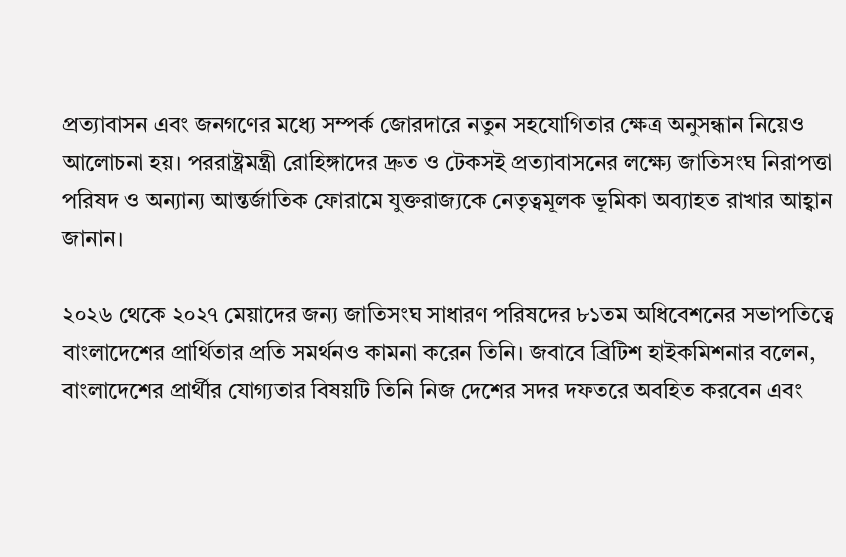প্রত্যাবাসন এবং জনগণের মধ্যে সম্পর্ক জোরদারে নতুন সহযোগিতার ক্ষেত্র অনুসন্ধান নিয়েও আলোচনা হয়। পররাষ্ট্রমন্ত্রী রোহিঙ্গাদের দ্রুত ও টেকসই প্রত্যাবাসনের লক্ষ্যে জাতিসংঘ নিরাপত্তা পরিষদ ও অন্যান্য আন্তর্জাতিক ফোরামে যুক্তরাজ্যকে নেতৃত্বমূলক ভূমিকা অব্যাহত রাখার আহ্বান জানান।

২০২৬ থেকে ২০২৭ মেয়াদের জন্য জাতিসংঘ সাধারণ পরিষদের ৮১তম অধিবেশনের সভাপতিত্বে বাংলাদেশের প্রার্থিতার প্রতি সমর্থনও কামনা করেন তিনি। জবাবে ব্রিটিশ হাইকমিশনার বলেন, বাংলাদেশের প্রার্থীর যোগ্যতার বিষয়টি তিনি নিজ দেশের সদর দফতরে অবহিত করবেন এবং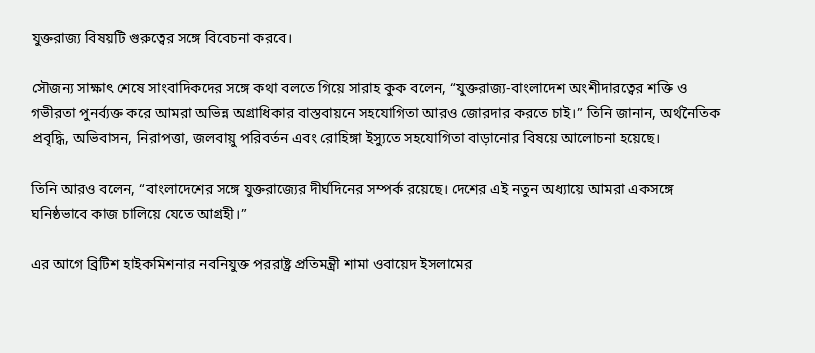যুক্তরাজ্য বিষয়টি গুরুত্বের সঙ্গে বিবেচনা করবে।

সৌজন্য সাক্ষাৎ শেষে সাংবাদিকদের সঙ্গে কথা বলতে গিয়ে সারাহ কুক বলেন, “যুক্তরাজ্য-বাংলাদেশ অংশীদারত্বের শক্তি ও গভীরতা পুনর্ব্যক্ত করে আমরা অভিন্ন অগ্রাধিকার বাস্তবায়নে সহযোগিতা আরও জোরদার করতে চাই।” তিনি জানান, অর্থনৈতিক প্রবৃদ্ধি, অভিবাসন, নিরাপত্তা, জলবায়ু পরিবর্তন এবং রোহিঙ্গা ইস্যুতে সহযোগিতা বাড়ানোর বিষয়ে আলোচনা হয়েছে।

তিনি আরও বলেন, “বাংলাদেশের সঙ্গে যুক্তরাজ্যের দীর্ঘদিনের সম্পর্ক রয়েছে। দেশের এই নতুন অধ্যায়ে আমরা একসঙ্গে ঘনিষ্ঠভাবে কাজ চালিয়ে যেতে আগ্রহী।”

এর আগে ব্রিটিশ হাইকমিশনার নবনিযুক্ত পররাষ্ট্র প্রতিমন্ত্রী শামা ওবায়েদ ইসলামের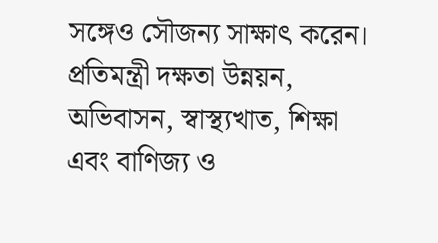সঙ্গেও সৌজন্য সাক্ষাৎ করেন। প্রতিমন্ত্রী দক্ষতা উন্নয়ন, অভিবাসন, স্বাস্থ্যখাত, শিক্ষা এবং বাণিজ্য ও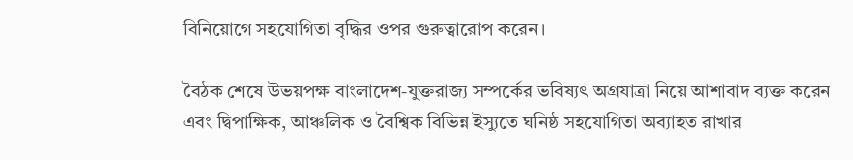বিনিয়োগে সহযোগিতা বৃদ্ধির ওপর গুরুত্বারোপ করেন।

বৈঠক শেষে উভয়পক্ষ বাংলাদেশ-যুক্তরাজ্য সম্পর্কের ভবিষ্যৎ অগ্রযাত্রা নিয়ে আশাবাদ ব্যক্ত করেন এবং দ্বিপাক্ষিক, আঞ্চলিক ও বৈশ্বিক বিভিন্ন ইস্যুতে ঘনিষ্ঠ সহযোগিতা অব্যাহত রাখার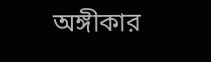অঙ্গীকার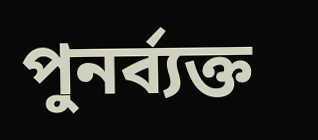পুনর্ব্যক্ত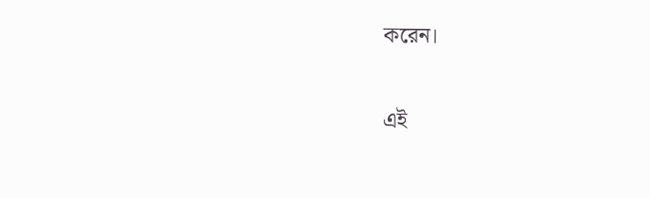করেন।


এই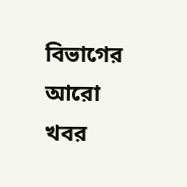বিভাগের আরো খবর